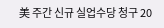美 주간 신규 실업수당 청구 20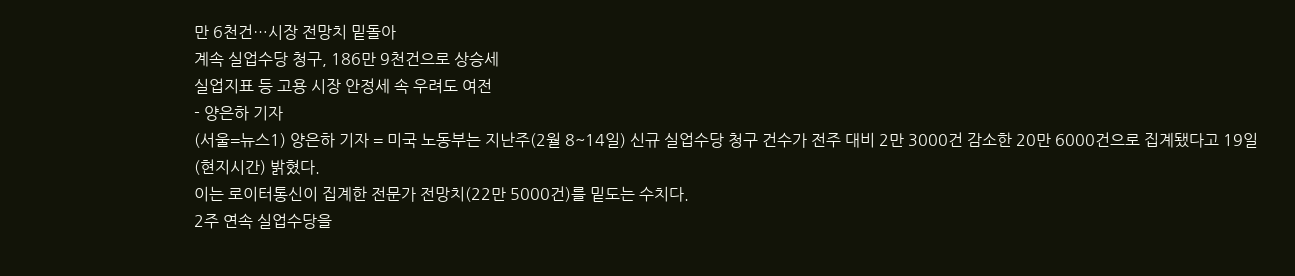만 6천건…시장 전망치 밑돌아
계속 실업수당 청구, 186만 9천건으로 상승세
실업지표 등 고용 시장 안정세 속 우려도 여전
- 양은하 기자
(서울=뉴스1) 양은하 기자 = 미국 노동부는 지난주(2월 8~14일) 신규 실업수당 청구 건수가 전주 대비 2만 3000건 감소한 20만 6000건으로 집계됐다고 19일(현지시간) 밝혔다.
이는 로이터통신이 집계한 전문가 전망치(22만 5000건)를 밑도는 수치다.
2주 연속 실업수당을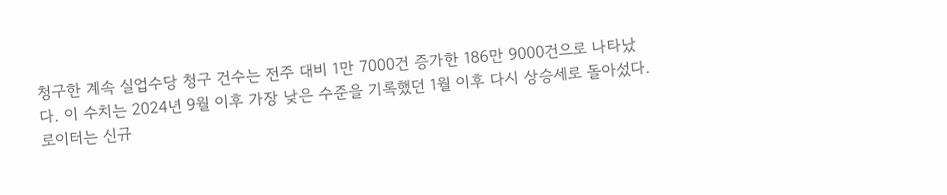청구한 계속 실업수당 청구 건수는 전주 대비 1만 7000건 증가한 186만 9000건으로 나타났다. 이 수치는 2024년 9월 이후 가장 낮은 수준을 기록했던 1월 이후 다시 상승세로 돌아섰다.
로이터는 신규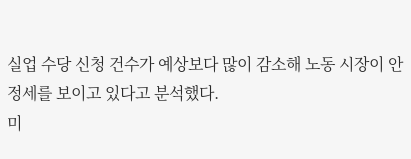실업 수당 신청 건수가 예상보다 많이 감소해 노동 시장이 안정세를 보이고 있다고 분석했다.
미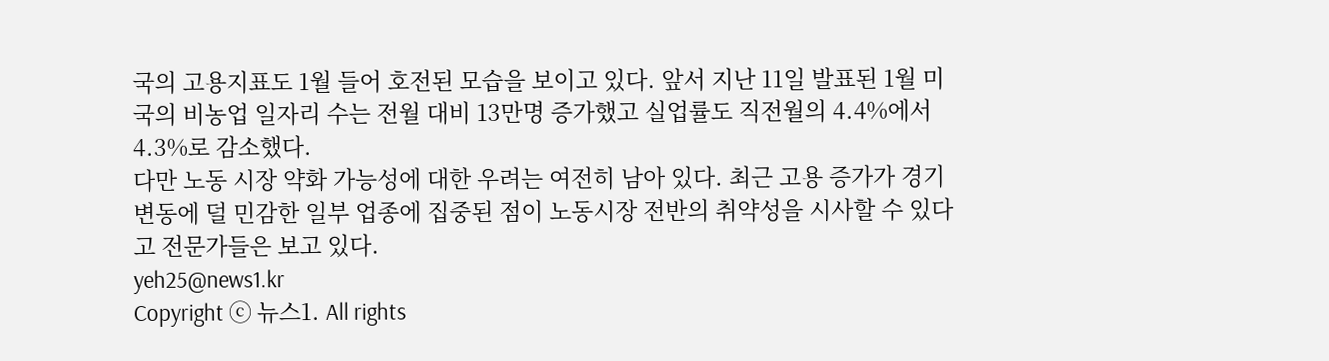국의 고용지표도 1월 들어 호전된 모습을 보이고 있다. 앞서 지난 11일 발표된 1월 미국의 비농업 일자리 수는 전월 대비 13만명 증가했고 실업률도 직전월의 4.4%에서 4.3%로 감소했다.
다만 노동 시장 약화 가능성에 대한 우려는 여전히 남아 있다. 최근 고용 증가가 경기 변동에 덜 민감한 일부 업종에 집중된 점이 노동시장 전반의 취약성을 시사할 수 있다고 전문가들은 보고 있다.
yeh25@news1.kr
Copyright ⓒ 뉴스1. All rights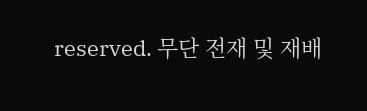reserved. 무단 전재 및 재배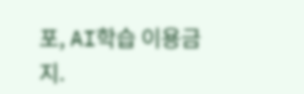포, AI학습 이용금지.